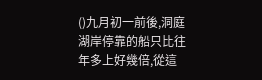()九月初一前後,洞庭湖岸停靠的船只比往年多上好幾倍,從這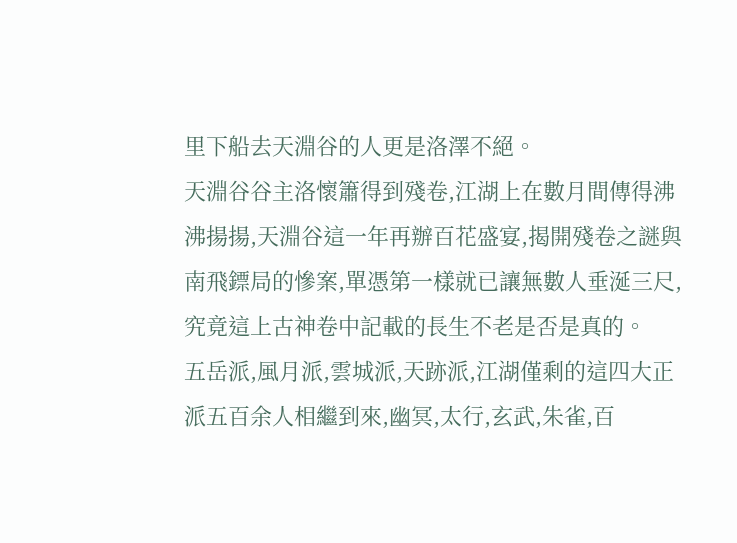里下船去天淵谷的人更是洛澤不絕。
天淵谷谷主洛懷簫得到殘卷,江湖上在數月間傳得沸沸揚揚,天淵谷這一年再辦百花盛宴,揭開殘卷之謎與南飛鏢局的慘案,單憑第一樣就已讓無數人垂涎三尺,究竟這上古神卷中記載的長生不老是否是真的。
五岳派,風月派,雲城派,天跡派,江湖僅剩的這四大正派五百余人相繼到來,幽冥,太行,玄武,朱雀,百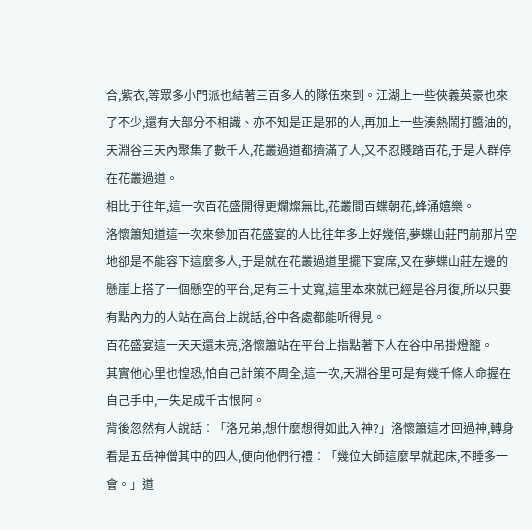合,紫衣,等眾多小門派也結著三百多人的隊伍來到。江湖上一些俠義英豪也來了不少,還有大部分不相識、亦不知是正是邪的人,再加上一些湊熱鬧打醬油的,天淵谷三天內聚集了數千人,花叢過道都擠滿了人,又不忍賤踏百花,于是人群停在花叢過道。
相比于往年,這一次百花盛開得更爛燦無比,花叢間百蝶朝花,蜂涌嬉樂。
洛懷簫知道這一次來參加百花盛宴的人比往年多上好幾倍,夢蝶山莊門前那片空地卻是不能容下這麼多人,于是就在花叢過道里擺下宴席,又在夢蝶山莊左邊的懸崖上搭了一個懸空的平台,足有三十丈寬,這里本來就已經是谷月復,所以只要有點內力的人站在高台上說話,谷中各處都能听得見。
百花盛宴這一天天還未亮,洛懷簫站在平台上指點著下人在谷中吊掛燈籠。
其實他心里也惶恐,怕自己計策不周全,這一次,天淵谷里可是有幾千條人命握在自己手中,一失足成千古恨阿。
背後忽然有人說話︰「洛兄弟,想什麼想得如此入神?」洛懷簫這才回過神,轉身看是五岳神僧其中的四人,便向他們行禮︰「幾位大師這麼早就起床,不睡多一會。」道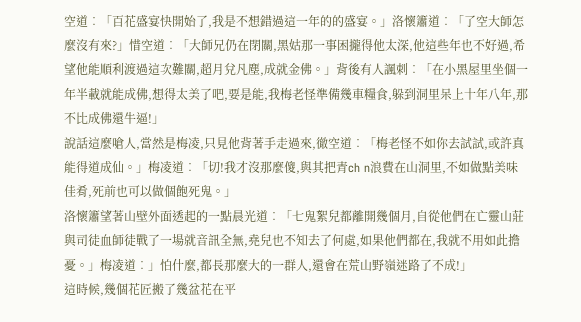空道︰「百花盛宴快開始了,我是不想錯過這一年的的盛宴。」洛懷簫道︰「了空大師怎麼沒有來?」惜空道︰「大師兄仍在閉關,黑姑那一事困攏得他太深,他這些年也不好過,希望他能順利渡過這次難關,超月兌凡塵,成就金佛。」背後有人諷刺︰「在小黑屋里坐個一年半載就能成佛,想得太美了吧,要是能,我梅老怪準備幾車糧食,躲到洞里呆上十年八年,那不比成佛還牛逼!」
說話這麼嗆人,當然是梅凌,只見他背著手走過來,徹空道︰「梅老怪不如你去試試,或許真能得道成仙。」梅凌道︰「切!我才沒那麼傻,與其把青ch n浪費在山洞里,不如做點美味佳肴,死前也可以做個飽死鬼。」
洛懷簫望著山壁外面透起的一點晨光道︰「七鬼絮兒都離開幾個月,自從他們在亡靈山莊與司徒血師徒戰了一場就音訊全無,堯兒也不知去了何處,如果他們都在,我就不用如此擔憂。」梅凌道︰」怕什麼,都長那麼大的一群人,還會在荒山野嶺迷路了不成!」
這時候,幾個花匠搬了幾盆花在平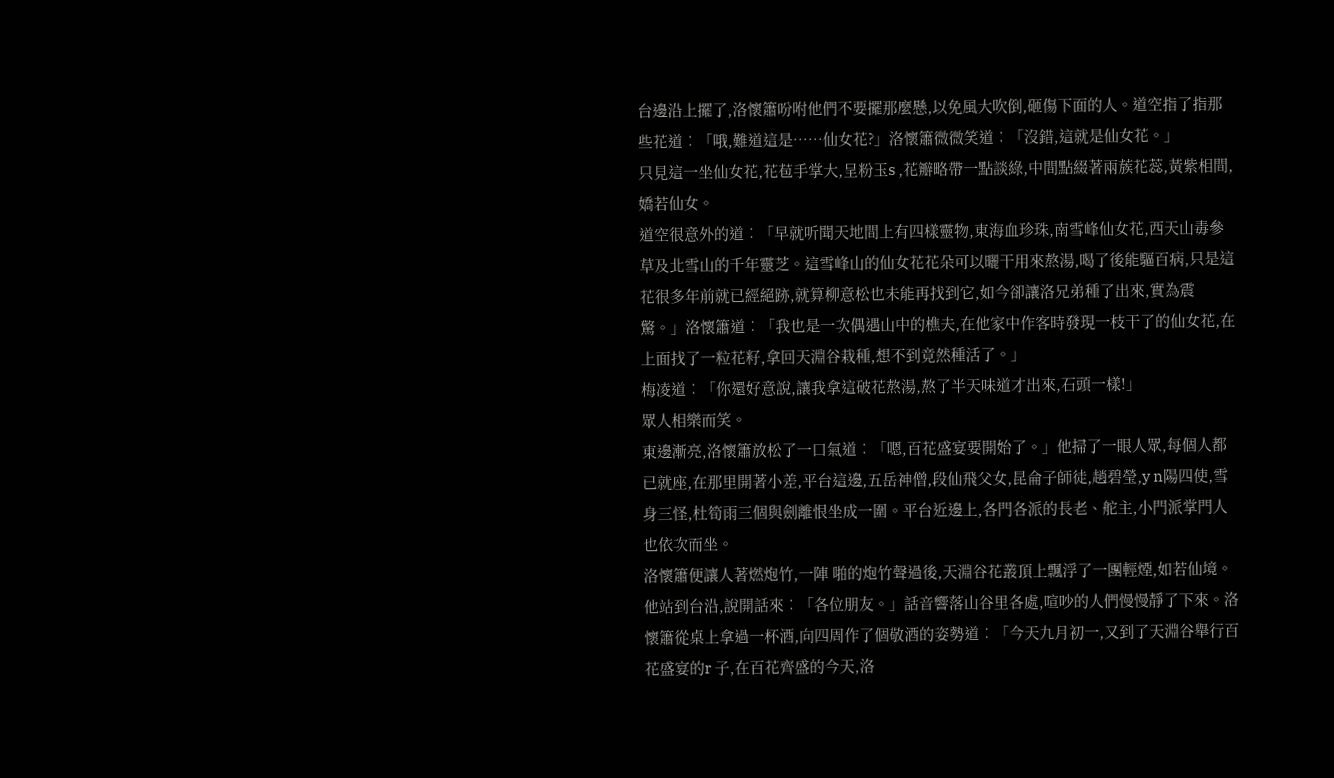台邊沿上擺了,洛懷簫吩咐他們不要擺那麼懸,以免風大吹倒,砸傷下面的人。道空指了指那些花道︰「哦,難道這是……仙女花?」洛懷簫微微笑道︰「沒錯,這就是仙女花。」
只見這一坐仙女花,花苞手掌大,呈粉玉s ,花瓣略帶一點談綠,中間點綴著兩蔟花蕊,黃紫相間,嬌若仙女。
道空很意外的道︰「早就听聞天地間上有四樣靈物,東海血珍珠,南雪峰仙女花,西天山毒參草及北雪山的千年靈芝。這雪峰山的仙女花花朵可以曬干用來熬湯,喝了後能驅百病,只是這花很多年前就已經絕跡,就算柳意松也未能再找到它,如今卻讓洛兄弟種了出來,實為震驚。」洛懷簫道︰「我也是一次偶遇山中的樵夫,在他家中作客時發現一枝干了的仙女花,在上面找了一粒花籽,拿回天淵谷栽種,想不到竟然種活了。」
梅凌道︰「你還好意說,讓我拿這破花熬湯,熬了半天味道才出來,石頭一樣!」
眾人相樂而笑。
東邊漸亮,洛懷簫放松了一口氣道︰「嗯,百花盛宴要開始了。」他掃了一眼人眾,每個人都已就座,在那里開著小差,平台這邊,五岳神僧,段仙飛父女,昆侖子師徒,趙碧瑩,y n陽四使,雪身三怪,杜筍雨三個與劍離恨坐成一圍。平台近邊上,各門各派的長老、舵主,小門派掌門人也依次而坐。
洛懷簫便讓人著燃炮竹,一陣 啪的炮竹聲過後,天淵谷花叢頂上飄浮了一團輕煙,如若仙境。
他站到台沿,說開話來︰「各位朋友。」話音響落山谷里各處,喧吵的人們慢慢靜了下來。洛懷簫從桌上拿過一杯酒,向四周作了個敬酒的姿勢道︰「今天九月初一,又到了天淵谷舉行百花盛宴的r 子,在百花齊盛的今天,洛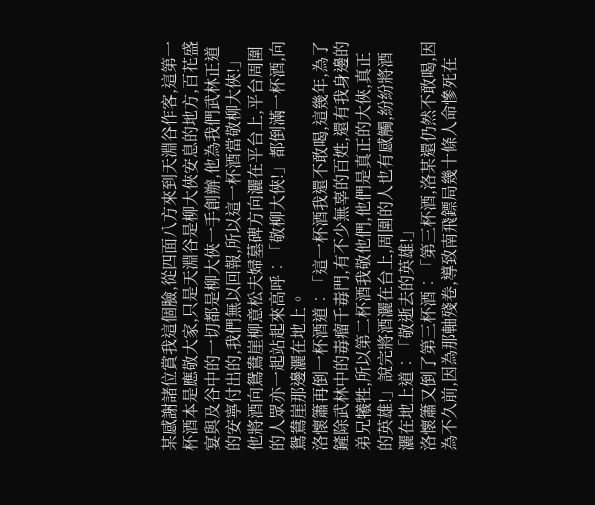某感謝諸位賞我這個臉,從四面八方來到天淵谷作客,這第一杯酒本是應敬大家,只是天淵谷是柳大俠安息的地方,百花盛宴與及谷中的一切都是柳大俠一手創辦,他為我們武林正道的安寧付出的,我們無以回報,所以這一杯酒當敬柳大俠!」
他將酒向鴛鴦崖柳意松夫婦墓碑方向灑在平台上,平台周圍的人眾亦一起站起來高呼︰「敬柳大俠!」都倒滿一杯酒,向鴛鴦崖那邊灑在地上。
洛懷簫再倒一杯酒道︰「這一杯酒我還不敢喝,這幾年,為了鏟除武林中的毒瘤千毒門,有不少無辜的百姓,還有我身邊的弟兄犧牲,所以第二杯酒我敬他們,他們是真正的大俠,真正的英雄!」說完將酒灑在台上,周圍的人也有感觸,紛紛將酒灑在地上道︰「敬逝去的英雄!」
洛懷簫又倒了第三杯酒︰「第三杯酒,洛某還仍然不敢喝,因為不久前,因為那軸殘卷,導致南飛鏢局幾十條人命慘死在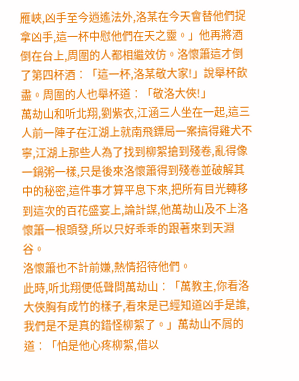雁峽,凶手至今逍遙法外,洛某在今天會替他們捉拿凶手,這一杯中慰他們在天之靈。」他再將酒倒在台上,周圍的人都相繼效仿。洛懷簫這才倒了第四杯酒︰「這一杯,洛某敬大家!」說舉杯飲盡。周圍的人也舉杯道︰「敬洛大俠!」
萬劫山和听北翔,劉紫衣,江涵三人坐在一起,這三人前一陣子在江湖上就南飛鏢局一案搞得雞犬不寧,江湖上那些人為了找到柳絮搶到殘卷,亂得像一鍋粥一樣,只是後來洛懷簫得到殘卷並破解其中的秘密,這件事才算平息下來,把所有目光轉移到這次的百花盛宴上,論計謀,他萬劫山及不上洛懷簫一根頭發,所以只好乖乖的跟著來到天淵谷。
洛懷簫也不計前嫌,熱情招待他們。
此時,听北翔便低聲問萬劫山︰「萬教主,你看洛大俠胸有成竹的樣子,看來是已經知道凶手是誰,我們是不是真的錯怪柳絮了。」萬劫山不屑的道︰「怕是他心疼柳絮,借以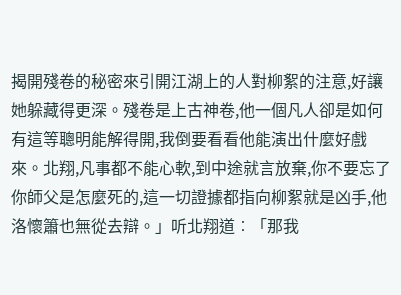揭開殘卷的秘密來引開江湖上的人對柳絮的注意,好讓她躲藏得更深。殘卷是上古神卷,他一個凡人卻是如何有這等聰明能解得開,我倒要看看他能演出什麼好戲來。北翔,凡事都不能心軟,到中途就言放棄,你不要忘了你師父是怎麼死的,這一切證據都指向柳絮就是凶手,他洛懷簫也無從去辯。」听北翔道︰「那我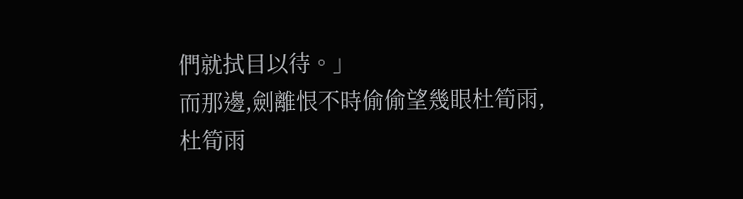們就拭目以待。」
而那邊,劍離恨不時偷偷望幾眼杜筍雨,杜筍雨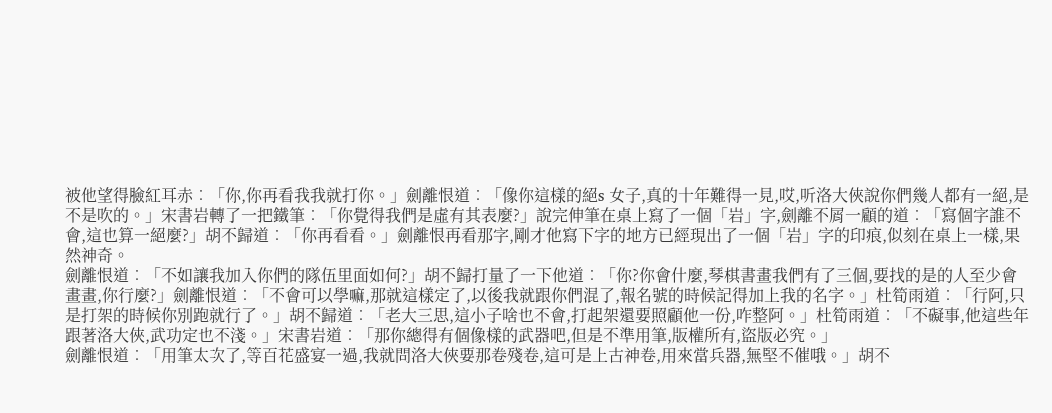被他望得臉紅耳赤︰「你,你再看我我就打你。」劍離恨道︰「像你這樣的絕s 女子,真的十年難得一見,哎,听洛大俠說你們幾人都有一絕,是不是吹的。」宋書岩轉了一把鐵筆︰「你覺得我們是虛有其表麼?」說完伸筆在桌上寫了一個「岩」字,劍離不屑一顧的道︰「寫個字誰不會,這也算一絕麼?」胡不歸道︰「你再看看。」劍離恨再看那字,剛才他寫下字的地方已經現出了一個「岩」字的印痕,似刻在桌上一樣,果然神奇。
劍離恨道︰「不如讓我加入你們的隊伍里面如何?」胡不歸打量了一下他道︰「你?你會什麼,琴棋書畫我們有了三個,要找的是的人至少會畫畫,你行麼?」劍離恨道︰「不會可以學嘛,那就這樣定了,以後我就跟你們混了,報名號的時候記得加上我的名字。」杜筍雨道︰「行阿,只是打架的時候你別跑就行了。」胡不歸道︰「老大三思,這小子啥也不會,打起架還要照顧他一份,咋整阿。」杜筍雨道︰「不礙事,他這些年跟著洛大俠,武功定也不淺。」宋書岩道︰「那你總得有個像樣的武器吧,但是不準用筆,版權所有,盜版必究。」
劍離恨道︰「用筆太次了,等百花盛宴一過,我就問洛大俠要那卷殘卷,這可是上古神卷,用來當兵器,無堅不催哦。」胡不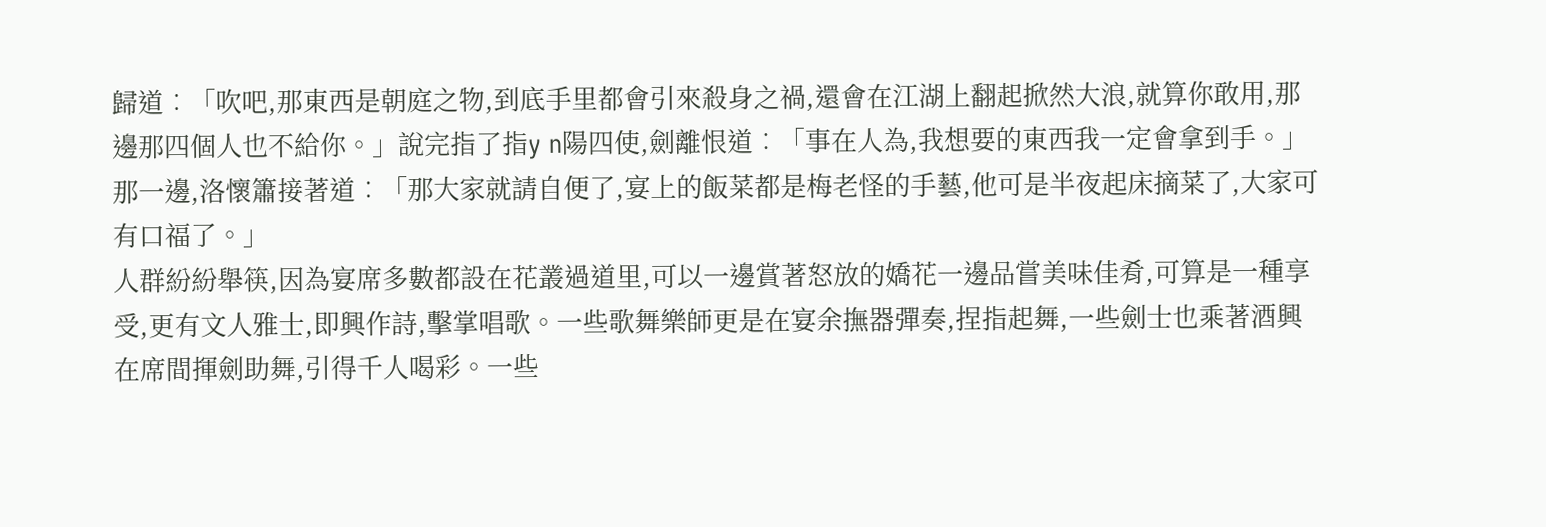歸道︰「吹吧,那東西是朝庭之物,到底手里都會引來殺身之禍,還會在江湖上翻起掀然大浪,就算你敢用,那邊那四個人也不給你。」說完指了指y n陽四使,劍離恨道︰「事在人為,我想要的東西我一定會拿到手。」
那一邊,洛懷簫接著道︰「那大家就請自便了,宴上的飯菜都是梅老怪的手藝,他可是半夜起床摘菜了,大家可有口福了。」
人群紛紛舉筷,因為宴席多數都設在花叢過道里,可以一邊賞著怒放的嬌花一邊品嘗美味佳肴,可算是一種享受,更有文人雅士,即興作詩,擊掌唱歌。一些歌舞樂師更是在宴余撫器彈奏,捏指起舞,一些劍士也乘著酒興在席間揮劍助舞,引得千人喝彩。一些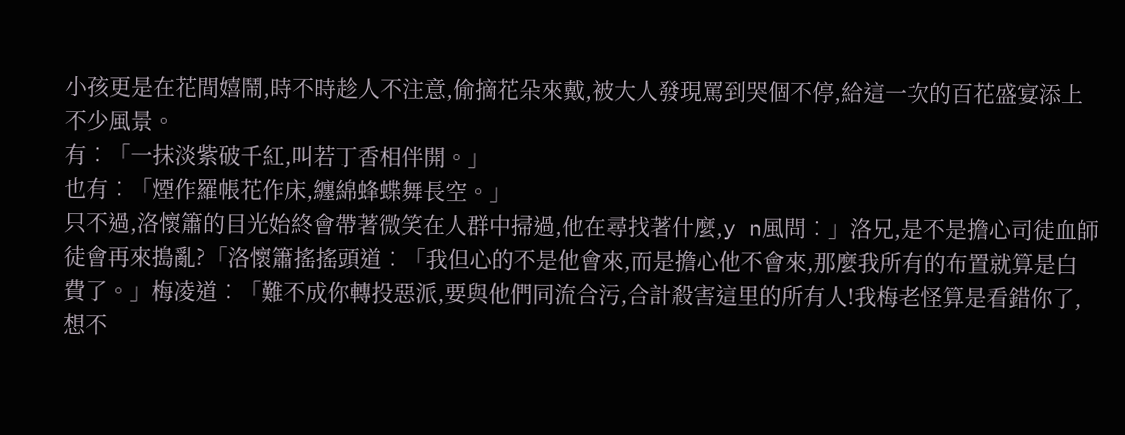小孩更是在花間嬉鬧,時不時趁人不注意,偷摘花朵來戴,被大人發現罵到哭個不停,給這一次的百花盛宴添上不少風景。
有︰「一抹淡紫破千紅,叫若丁香相伴開。」
也有︰「煙作羅帳花作床,纏綿蜂蝶舞長空。」
只不過,洛懷簫的目光始終會帶著微笑在人群中掃過,他在尋找著什麼,y n風問︰」洛兄,是不是擔心司徒血師徒會再來搗亂?「洛懷簫搖搖頭道︰「我但心的不是他會來,而是擔心他不會來,那麼我所有的布置就算是白費了。」梅凌道︰「難不成你轉投惡派,要與他們同流合污,合計殺害這里的所有人!我梅老怪算是看錯你了,想不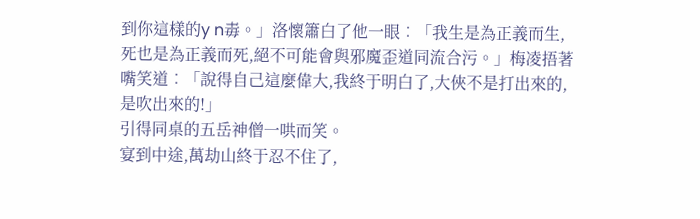到你這樣的y n毒。」洛懷簫白了他一眼︰「我生是為正義而生,死也是為正義而死,絕不可能會與邪魔歪道同流合污。」梅凌捂著嘴笑道︰「說得自己這麼偉大,我終于明白了,大俠不是打出來的,是吹出來的!」
引得同桌的五岳神僧一哄而笑。
宴到中途,萬劫山終于忍不住了,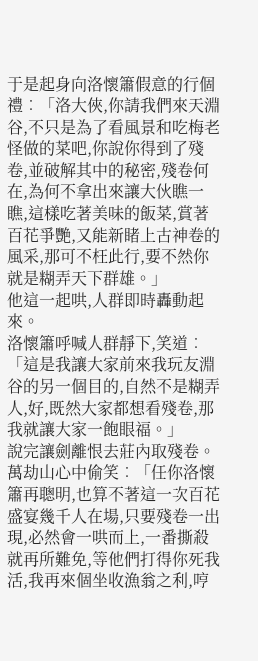于是起身向洛懷簫假意的行個禮︰「洛大俠,你請我們來天淵谷,不只是為了看風景和吃梅老怪做的菜吧,你說你得到了殘卷,並破解其中的秘密,殘卷何在,為何不拿出來讓大伙瞧一瞧,這樣吃著美味的飯菜,賞著百花爭艷,又能新睹上古神卷的風采,那可不枉此行,要不然你就是糊弄天下群雄。」
他這一起哄,人群即時轟動起來。
洛懷簫呼喊人群靜下,笑道︰「這是我讓大家前來我玩友淵谷的另一個目的,自然不是糊弄人,好,既然大家都想看殘卷,那我就讓大家一飽眼福。」
說完讓劍離恨去莊內取殘卷。
萬劫山心中偷笑︰「任你洛懷簫再聰明,也算不著這一次百花盛宴幾千人在場,只要殘卷一出現,必然會一哄而上,一番撕殺就再所難免,等他們打得你死我活,我再來個坐收漁翁之利,哼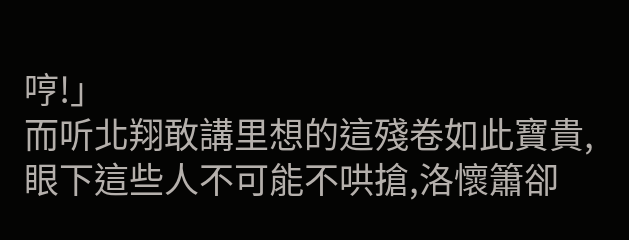哼!」
而听北翔敢講里想的這殘卷如此寶貴,眼下這些人不可能不哄搶,洛懷簫卻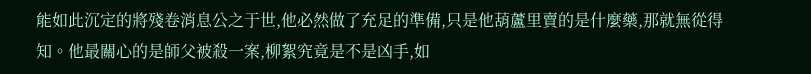能如此沉定的將殘卷消息公之于世,他必然做了充足的準備,只是他葫蘆里賣的是什麼藥,那就無從得知。他最關心的是師父被殺一案,柳絮究竟是不是凶手,如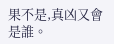果不是,真凶又會是誰。